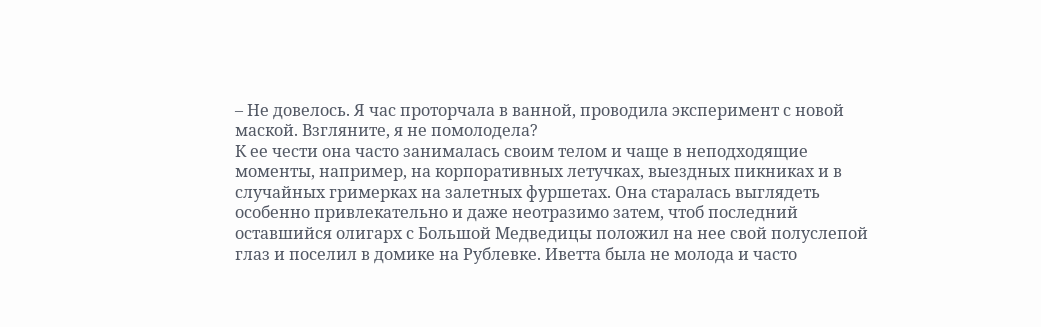– Не довелось. Я час проторчала в ванной, проводила эксперимент с новой маской. Взгляните, я не помолодела?
К ее чести она часто занималась своим телом и чаще в неподходящие моменты, например, на корпоративных летучках, выездных пикниках и в случайных гримерках на залетных фуршетах. Она старалась выглядеть особенно привлекательно и даже неотразимо затем, чтоб последний оставшийся олигарх с Большой Медведицы положил на нее свой полуслепой глаз и поселил в домике на Рублевке. Иветта была не молода и часто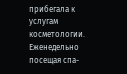прибегала к услугам косметологии. Еженедельно посещая спа-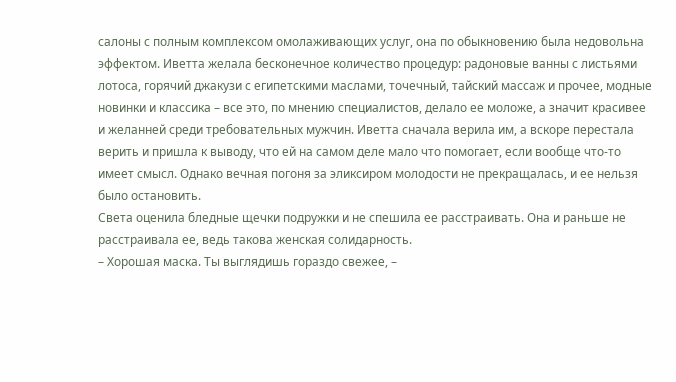салоны с полным комплексом омолаживающих услуг, она по обыкновению была недовольна эффектом. Иветта желала бесконечное количество процедур: радоновые ванны с листьями лотоса, горячий джакузи с египетскими маслами, точечный, тайский массаж и прочее, модные новинки и классика – все это, по мнению специалистов, делало ее моложе, а значит красивее и желанней среди требовательных мужчин. Иветта сначала верила им, а вскоре перестала верить и пришла к выводу, что ей на самом деле мало что помогает, если вообще что-то имеет смысл. Однако вечная погоня за эликсиром молодости не прекращалась, и ее нельзя было остановить.
Света оценила бледные щечки подружки и не спешила ее расстраивать. Она и раньше не расстраивала ее, ведь такова женская солидарность.
– Хорошая маска. Ты выглядишь гораздо свежее, –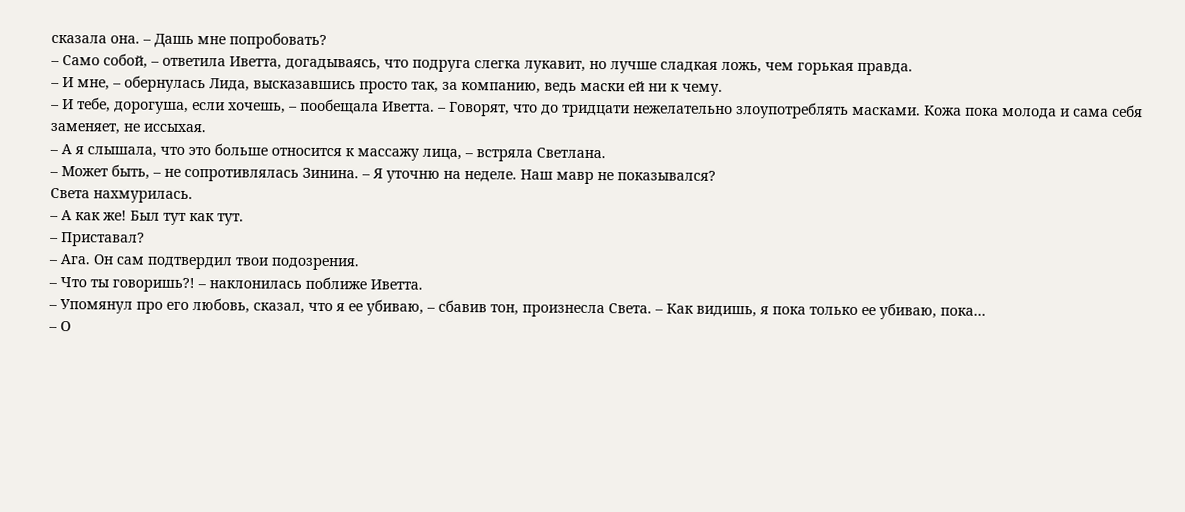сказала она. – Дашь мне попробовать?
– Само собой, – ответила Иветта, догадываясь, что подруга слегка лукавит, но лучше сладкая ложь, чем горькая правда.
– И мне, – обернулась Лида, высказавшись просто так, за компанию, ведь маски ей ни к чему.
– И тебе, дорогуша, если хочешь, – пообещала Иветта. – Говорят, что до тридцати нежелательно злоупотреблять масками. Кожа пока молода и сама себя заменяет, не иссыхая.
– А я слышала, что это больше относится к массажу лица, – встряла Светлана.
– Может быть, – не сопротивлялась Зинина. – Я уточню на неделе. Наш мавр не показывался?
Света нахмурилась.
– А как же! Был тут как тут.
– Приставал?
– Ага. Он сам подтвердил твои подозрения.
– Что ты говоришь?! – наклонилась поближе Иветта.
– Упомянул про его любовь, сказал, что я ее убиваю, – сбавив тон, произнесла Света. – Как видишь, я пока только ее убиваю, пока…
– О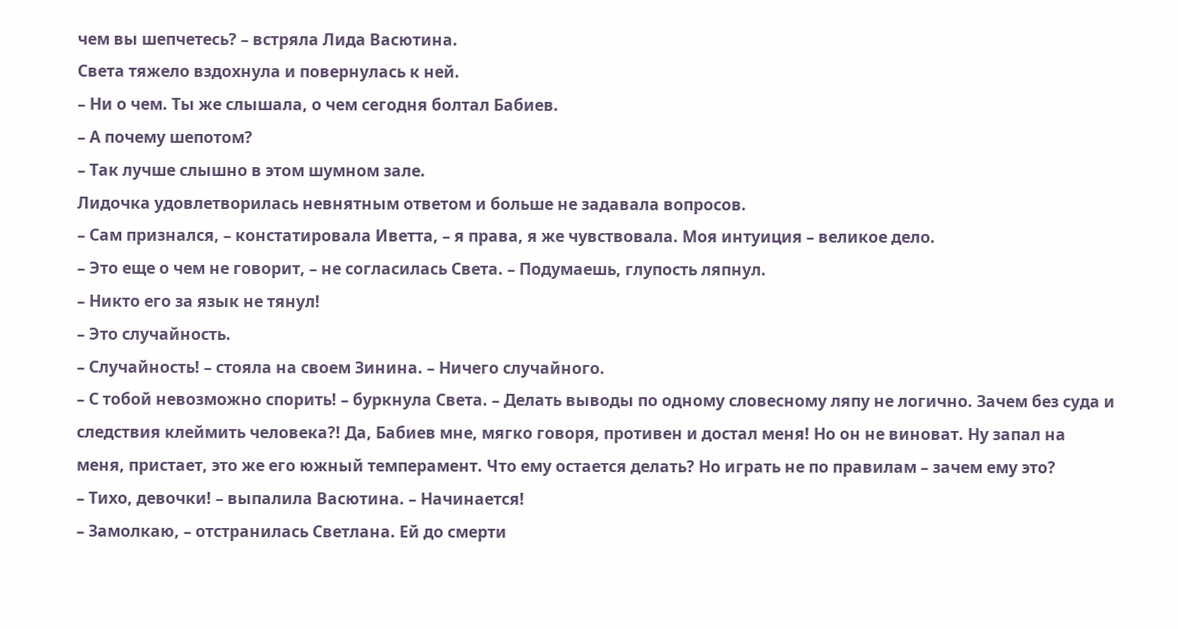чем вы шепчетесь? – встряла Лида Васютина.
Света тяжело вздохнула и повернулась к ней.
– Ни о чем. Ты же слышала, о чем сегодня болтал Бабиев.
– А почему шепотом?
– Так лучше слышно в этом шумном зале.
Лидочка удовлетворилась невнятным ответом и больше не задавала вопросов.
– Сам признался, – констатировала Иветта, – я права, я же чувствовала. Моя интуиция – великое дело.
– Это еще о чем не говорит, – не согласилась Света. – Подумаешь, глупость ляпнул.
– Никто его за язык не тянул!
– Это случайность.
– Случайность! – стояла на своем Зинина. – Ничего случайного.
– С тобой невозможно спорить! – буркнула Света. – Делать выводы по одному словесному ляпу не логично. Зачем без суда и следствия клеймить человека?! Да, Бабиев мне, мягко говоря, противен и достал меня! Но он не виноват. Ну запал на меня, пристает, это же его южный темперамент. Что ему остается делать? Но играть не по правилам – зачем ему это?
– Тихо, девочки! – выпалила Васютина. – Начинается!
– Замолкаю, – отстранилась Светлана. Ей до смерти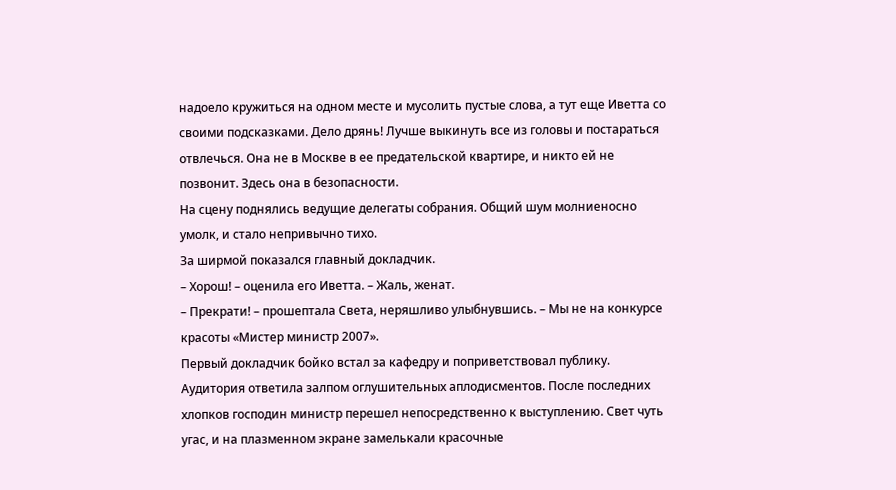надоело кружиться на одном месте и мусолить пустые слова, а тут еще Иветта со своими подсказками. Дело дрянь! Лучше выкинуть все из головы и постараться отвлечься. Она не в Москве в ее предательской квартире, и никто ей не позвонит. Здесь она в безопасности.
На сцену поднялись ведущие делегаты собрания. Общий шум молниеносно умолк, и стало непривычно тихо.
За ширмой показался главный докладчик.
– Хорош! – оценила его Иветта. – Жаль, женат.
– Прекрати! – прошептала Света, неряшливо улыбнувшись. – Мы не на конкурсе красоты «Мистер министр 2007».
Первый докладчик бойко встал за кафедру и поприветствовал публику. Аудитория ответила залпом оглушительных аплодисментов. После последних хлопков господин министр перешел непосредственно к выступлению. Свет чуть угас, и на плазменном экране замелькали красочные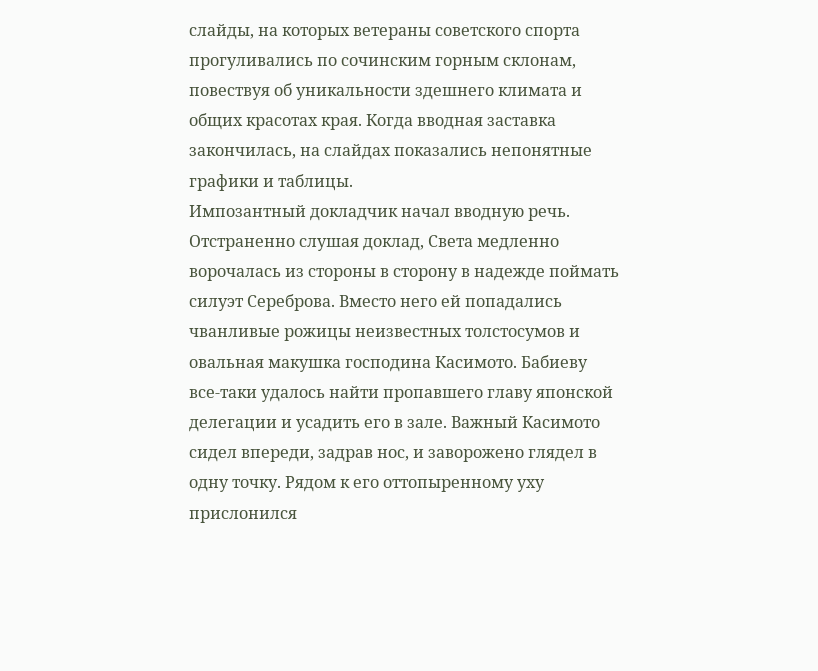слайды, на которых ветераны советского спорта прогуливались по сочинским горным склонам, повествуя об уникальности здешнего климата и общих красотах края. Когда вводная заставка закончилась, на слайдах показались непонятные графики и таблицы.
Импозантный докладчик начал вводную речь. Отстраненно слушая доклад, Света медленно ворочалась из стороны в сторону в надежде поймать силуэт Сереброва. Вместо него ей попадались чванливые рожицы неизвестных толстосумов и овальная макушка господина Касимото. Бабиеву все-таки удалось найти пропавшего главу японской делегации и усадить его в зале. Важный Касимото сидел впереди, задрав нос, и заворожено глядел в одну точку. Рядом к его оттопыренному уху прислонился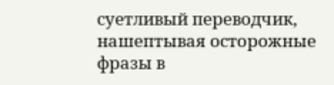суетливый переводчик, нашептывая осторожные фразы в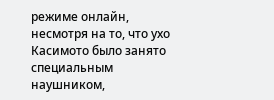режиме онлайн, несмотря на то, что ухо Касимото было занято специальным наушником,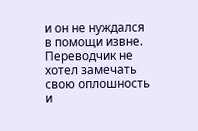и он не нуждался в помощи извне. Переводчик не хотел замечать свою оплошность и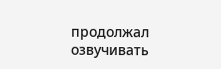продолжал озвучивать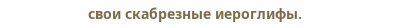свои скабрезные иероглифы.